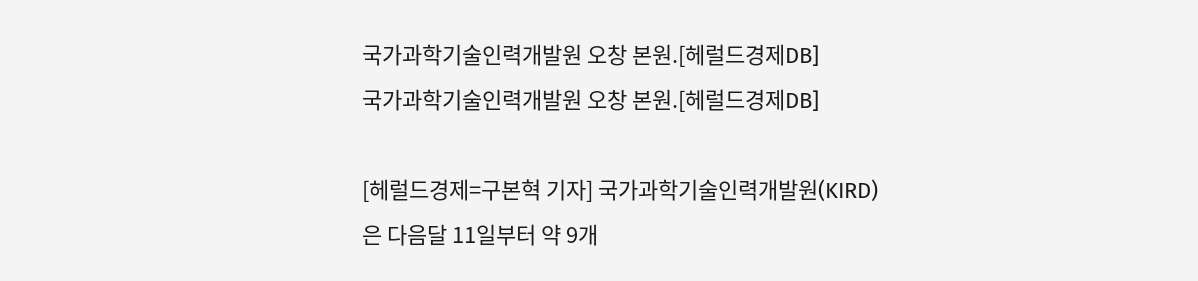국가과학기술인력개발원 오창 본원.[헤럴드경제DB]
국가과학기술인력개발원 오창 본원.[헤럴드경제DB]

[헤럴드경제=구본혁 기자] 국가과학기술인력개발원(KIRD)은 다음달 11일부터 약 9개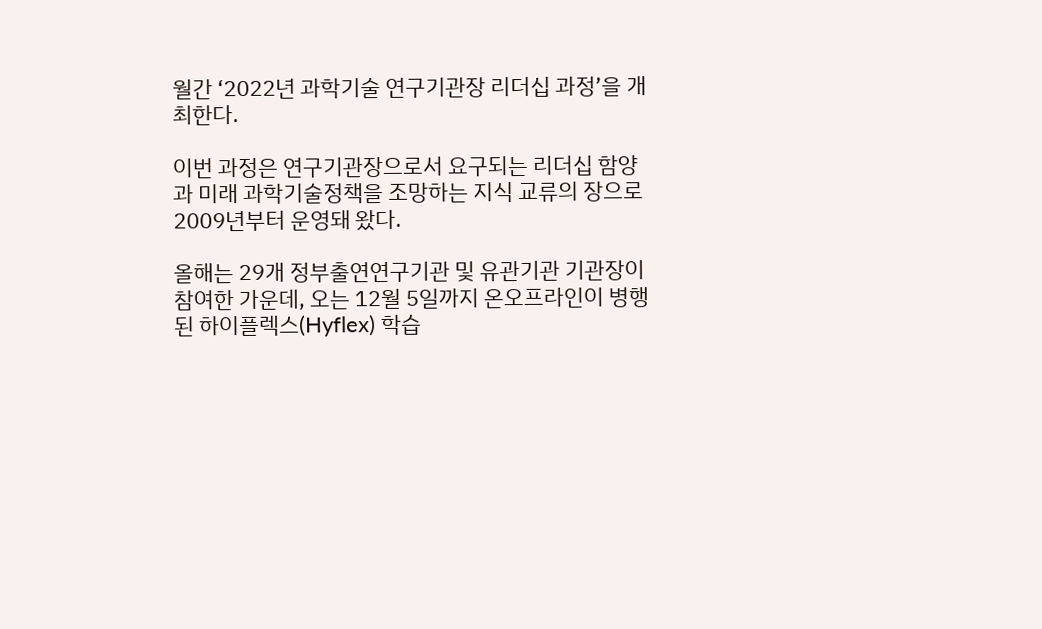월간 ‘2022년 과학기술 연구기관장 리더십 과정’을 개최한다.

이번 과정은 연구기관장으로서 요구되는 리더십 함양과 미래 과학기술정책을 조망하는 지식 교류의 장으로 2009년부터 운영돼 왔다.

올해는 29개 정부출연연구기관 및 유관기관 기관장이 참여한 가운데, 오는 12월 5일까지 온오프라인이 병행된 하이플렉스(Hyflex) 학습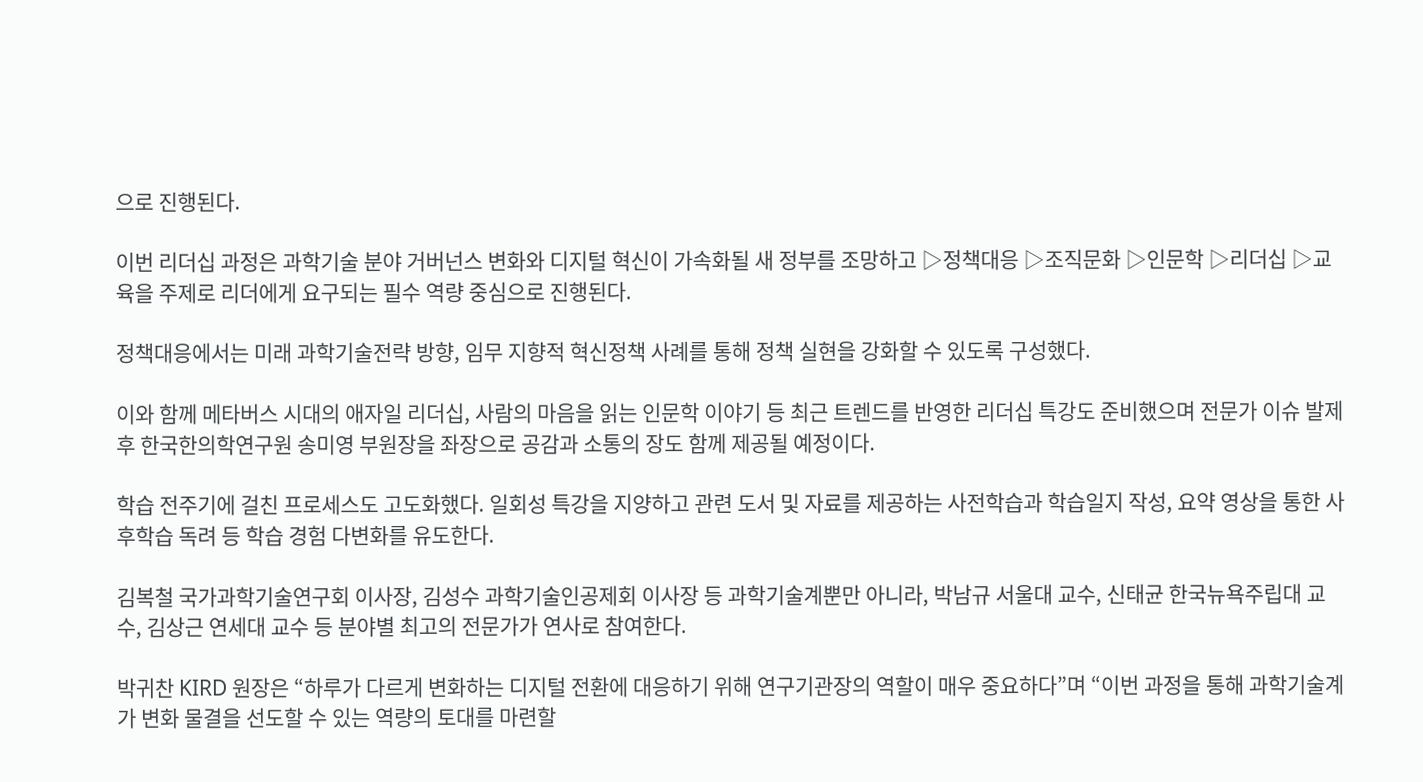으로 진행된다.

이번 리더십 과정은 과학기술 분야 거버넌스 변화와 디지털 혁신이 가속화될 새 정부를 조망하고 ▷정책대응 ▷조직문화 ▷인문학 ▷리더십 ▷교육을 주제로 리더에게 요구되는 필수 역량 중심으로 진행된다.

정책대응에서는 미래 과학기술전략 방향, 임무 지향적 혁신정책 사례를 통해 정책 실현을 강화할 수 있도록 구성했다.

이와 함께 메타버스 시대의 애자일 리더십, 사람의 마음을 읽는 인문학 이야기 등 최근 트렌드를 반영한 리더십 특강도 준비했으며 전문가 이슈 발제 후 한국한의학연구원 송미영 부원장을 좌장으로 공감과 소통의 장도 함께 제공될 예정이다.

학습 전주기에 걸친 프로세스도 고도화했다. 일회성 특강을 지양하고 관련 도서 및 자료를 제공하는 사전학습과 학습일지 작성, 요약 영상을 통한 사후학습 독려 등 학습 경험 다변화를 유도한다.

김복철 국가과학기술연구회 이사장, 김성수 과학기술인공제회 이사장 등 과학기술계뿐만 아니라, 박남규 서울대 교수, 신태균 한국뉴욕주립대 교수, 김상근 연세대 교수 등 분야별 최고의 전문가가 연사로 참여한다.

박귀찬 KIRD 원장은 “하루가 다르게 변화하는 디지털 전환에 대응하기 위해 연구기관장의 역할이 매우 중요하다”며 “이번 과정을 통해 과학기술계가 변화 물결을 선도할 수 있는 역량의 토대를 마련할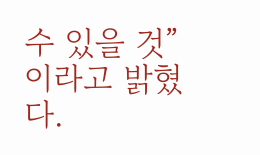수 있을 것”이라고 밝혔다.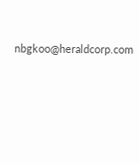nbgkoo@heraldcorp.com